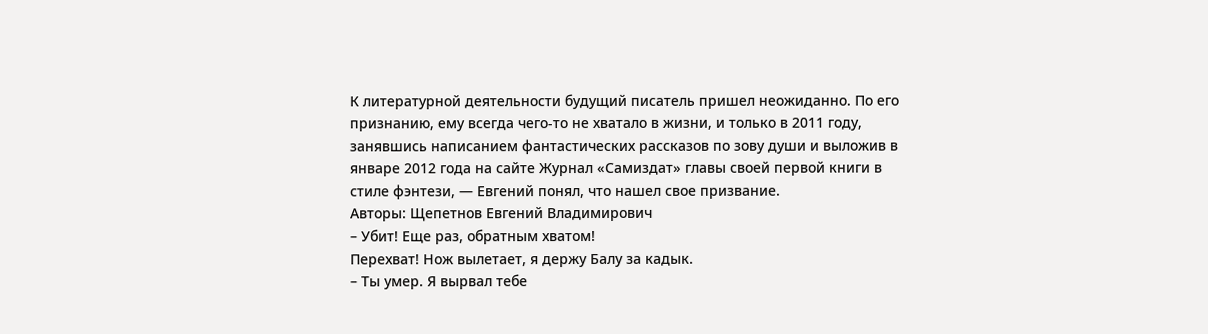К литературной деятельности будущий писатель пришел неожиданно. По его признанию, ему всегда чего-то не хватало в жизни, и только в 2011 году, занявшись написанием фантастических рассказов по зову души и выложив в январе 2012 года на сайте Журнал «Самиздат» главы своей первой книги в стиле фэнтези, — Евгений понял, что нашел свое призвание.
Авторы: Щепетнов Евгений Владимирович
– Убит! Еще раз, обратным хватом!
Перехват! Нож вылетает, я держу Балу за кадык.
– Ты умер. Я вырвал тебе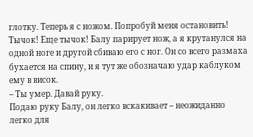глотку. Теперь я с ножом. Попробуй меня остановить!
Тычок! Еще тычок! Балу парирует нож, а я крутанулся на одной ноге и другой сбиваю его с ног. Он со всего размаха бухается на спину, и я тут же обозначаю удар каблуком ему в висок.
– Ты умер. Давай руку.
Подаю руку Балу, он легко вскакивает – неожиданно легко для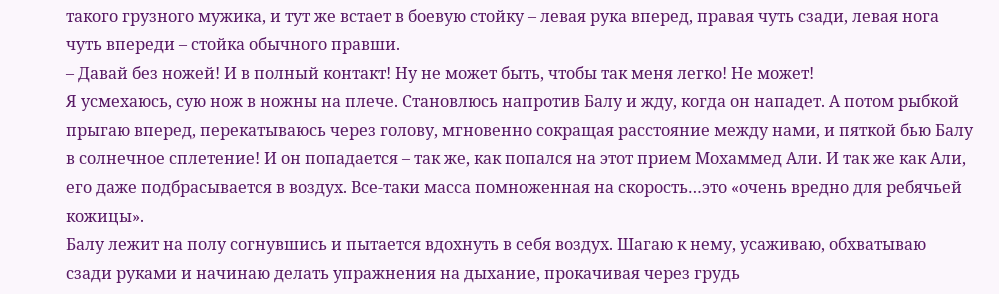такого грузного мужика, и тут же встает в боевую стойку – левая рука вперед, правая чуть сзади, левая нога чуть впереди – стойка обычного правши.
– Давай без ножей! И в полный контакт! Ну не может быть, чтобы так меня легко! Не может!
Я усмехаюсь, сую нож в ножны на плече. Становлюсь напротив Балу и жду, когда он нападет. А потом рыбкой прыгаю вперед, перекатываюсь через голову, мгновенно сокращая расстояние между нами, и пяткой бью Балу в солнечное сплетение! И он попадается – так же, как попался на этот прием Мохаммед Али. И так же как Али, его даже подбрасывается в воздух. Все-таки масса помноженная на скорость…это «очень вредно для ребячьей кожицы».
Балу лежит на полу согнувшись и пытается вдохнуть в себя воздух. Шагаю к нему, усаживаю, обхватываю сзади руками и начинаю делать упражнения на дыхание, прокачивая через грудь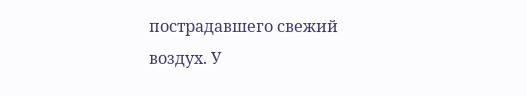пострадавшего свежий воздух. У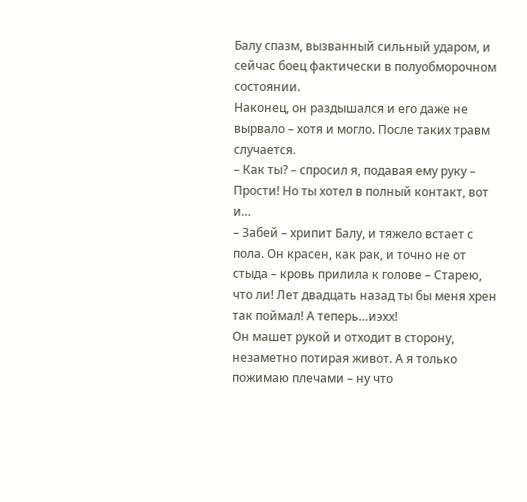Балу спазм, вызванный сильный ударом, и сейчас боец фактически в полуобморочном состоянии.
Наконец, он раздышался и его даже не вырвало – хотя и могло. После таких травм случается.
– Как ты? – спросил я, подавая ему руку – Прости! Но ты хотел в полный контакт, вот и…
– Забей – хрипит Балу, и тяжело встает с пола. Он красен, как рак, и точно не от стыда – кровь прилила к голове – Старею, что ли! Лет двадцать назад ты бы меня хрен так поймал! А теперь…иэхх!
Он машет рукой и отходит в сторону, незаметно потирая живот. А я только пожимаю плечами – ну что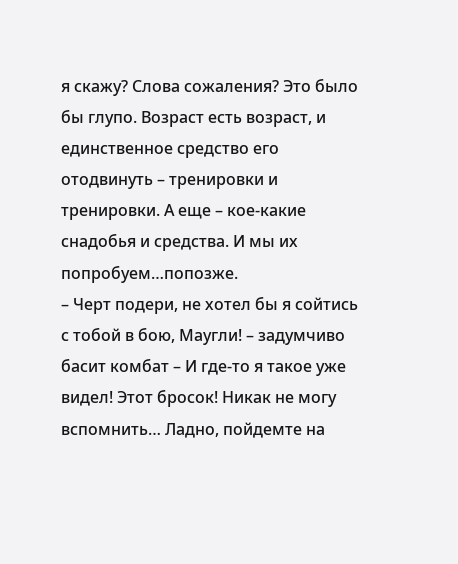я скажу? Слова сожаления? Это было бы глупо. Возраст есть возраст, и единственное средство его отодвинуть – тренировки и тренировки. А еще – кое-какие снадобья и средства. И мы их попробуем…попозже.
– Черт подери, не хотел бы я сойтись с тобой в бою, Маугли! – задумчиво басит комбат – И где-то я такое уже видел! Этот бросок! Никак не могу вспомнить… Ладно, пойдемте на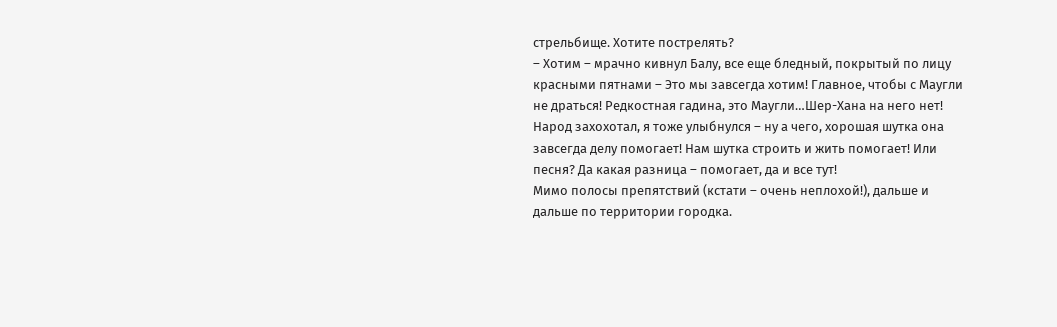стрельбище. Хотите пострелять?
– Хотим – мрачно кивнул Балу, все еще бледный, покрытый по лицу красными пятнами – Это мы завсегда хотим! Главное, чтобы с Маугли не драться! Редкостная гадина, это Маугли…Шер-Хана на него нет!
Народ захохотал, я тоже улыбнулся – ну а чего, хорошая шутка она завсегда делу помогает! Нам шутка строить и жить помогает! Или песня? Да какая разница – помогает, да и все тут!
Мимо полосы препятствий (кстати – очень неплохой!), дальше и дальше по территории городка.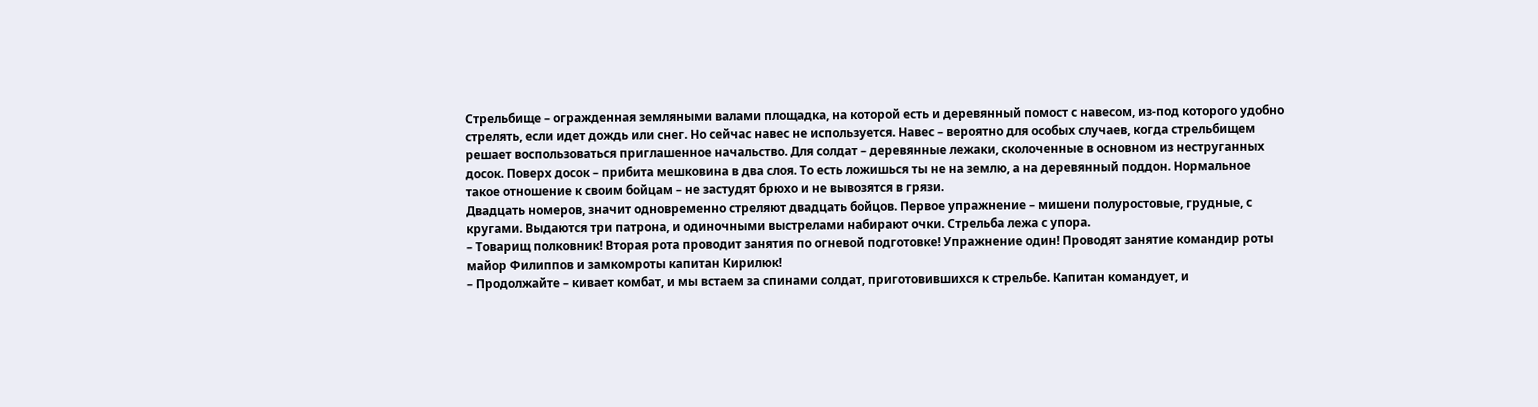Стрельбище – огражденная земляными валами площадка, на которой есть и деревянный помост с навесом, из-под которого удобно стрелять, если идет дождь или снег. Но сейчас навес не используется. Навес – вероятно для особых случаев, когда стрельбищем решает воспользоваться приглашенное начальство. Для солдат – деревянные лежаки, сколоченные в основном из неструганных досок. Поверх досок – прибита мешковина в два слоя. То есть ложишься ты не на землю, а на деревянный поддон. Нормальное такое отношение к своим бойцам – не застудят брюхо и не вывозятся в грязи.
Двадцать номеров, значит одновременно стреляют двадцать бойцов. Первое упражнение – мишени полуростовые, грудные, с кругами. Выдаются три патрона, и одиночными выстрелами набирают очки. Стрельба лежа с упора.
– Товарищ полковник! Вторая рота проводит занятия по огневой подготовке! Упражнение один! Проводят занятие командир роты майор Филиппов и замкомроты капитан Кирилюк!
– Продолжайте – кивает комбат, и мы встаем за спинами солдат, приготовившихся к стрельбе. Капитан командует, и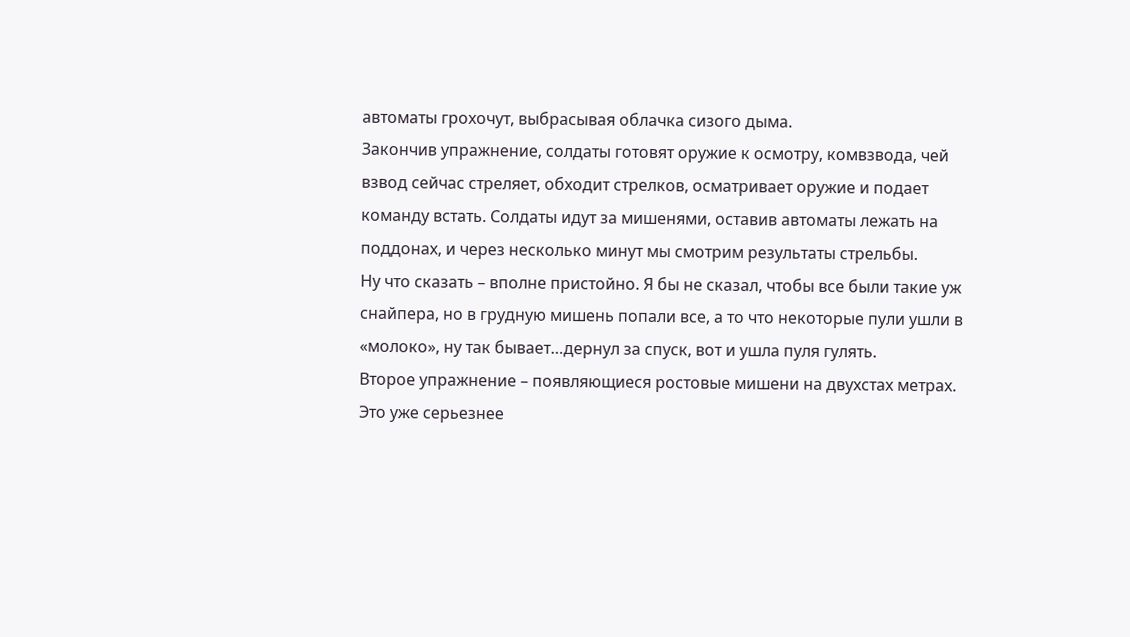автоматы грохочут, выбрасывая облачка сизого дыма.
Закончив упражнение, солдаты готовят оружие к осмотру, комвзвода, чей взвод сейчас стреляет, обходит стрелков, осматривает оружие и подает команду встать. Солдаты идут за мишенями, оставив автоматы лежать на поддонах, и через несколько минут мы смотрим результаты стрельбы.
Ну что сказать – вполне пристойно. Я бы не сказал, чтобы все были такие уж снайпера, но в грудную мишень попали все, а то что некоторые пули ушли в «молоко», ну так бывает…дернул за спуск, вот и ушла пуля гулять.
Второе упражнение – появляющиеся ростовые мишени на двухстах метрах. Это уже серьезнее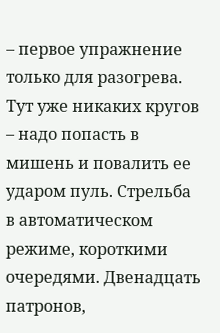– первое упражнение только для разогрева. Тут уже никаких кругов – надо попасть в мишень и повалить ее ударом пуль. Стрельба в автоматическом режиме, короткими очередями. Двенадцать патронов,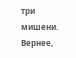три мишени. Вернее,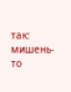так: мишень-то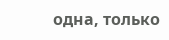одна, только